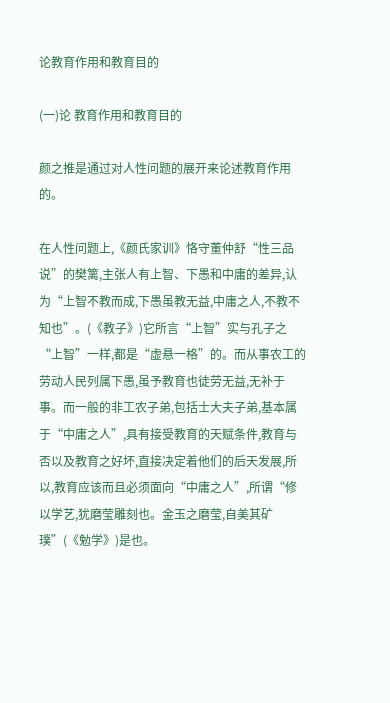论教育作用和教育目的

(一)论 教育作用和教育目的

颜之推是通过对人性问题的展开来论述教育作用的。

在人性问题上,《颜氏家训》恪守董仲舒“性三品说”的樊篱,主张人有上智、下愚和中庸的差异,认为“上智不教而成,下愚虽教无益,中庸之人,不教不知也”。(《教子》)它所言“上智”实与孔子之“上智”一样,都是“虚悬一格”的。而从事农工的劳动人民列属下愚,虽予教育也徒劳无益,无补于事。而一般的非工农子弟,包括士大夫子弟,基本属于“中庸之人”,具有接受教育的天赋条件,教育与否以及教育之好坏,直接决定着他们的后天发展,所以,教育应该而且必须面向“中庸之人”,所谓“修以学艺,犹磨莹雕刻也。金玉之磨莹,自美其矿璞”(《勉学》)是也。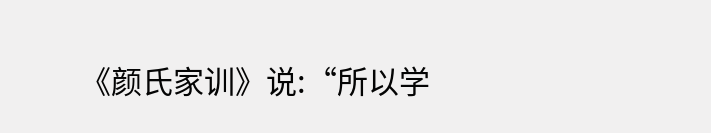《颜氏家训》说:“所以学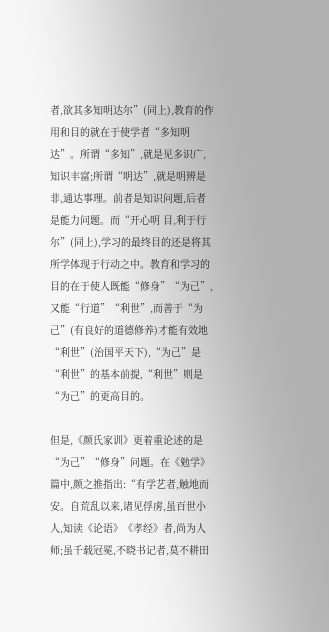者,欲其多知明达尔”(同上),教育的作用和目的就在于使学者“多知明达”。所谓“多知”,就是见多识广,知识丰富;所谓“明达”,就是明辨是非,通达事理。前者是知识问题,后者是能力问题。而“开心明 目,利于行尔”(同上),学习的最终目的还是将其所学体现于行动之中。教育和学习的目的在于使人既能“修身”“为己”,又能“行道”“利世”,而善于“为己”(有良好的道德修养)才能有效地“利世”(治国平天下),“为己”是“利世”的基本前提,“利世”则是“为己”的更高目的。

但是,《颜氏家训》更着重论述的是“为己”“修身”问题。在《勉学》篇中,颜之推指出:“有学艺者,触地而安。自荒乱以来,诸见俘虏,虽百世小人,知读《论语》《孝经》者,尚为人师;虽千载冠冕,不晓书记者,莫不耕田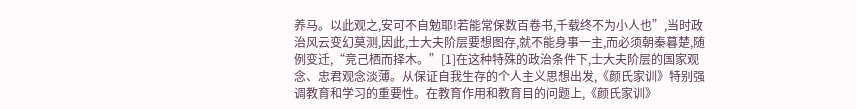养马。以此观之,安可不自勉耶!若能常保数百卷书,千载终不为小人也”,当时政治风云变幻莫测,因此,士大夫阶层要想图存,就不能身事一主,而必须朝秦暮楚,随例变迁,“竞己栖而择木。”[1]在这种特殊的政治条件下,士大夫阶层的国家观念、忠君观念淡薄。从保证自我生存的个人主义思想出发,《颜氏家训》特别强调教育和学习的重要性。在教育作用和教育目的问题上,《颜氏家训》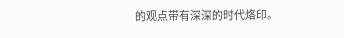的观点带有深深的时代烙印。